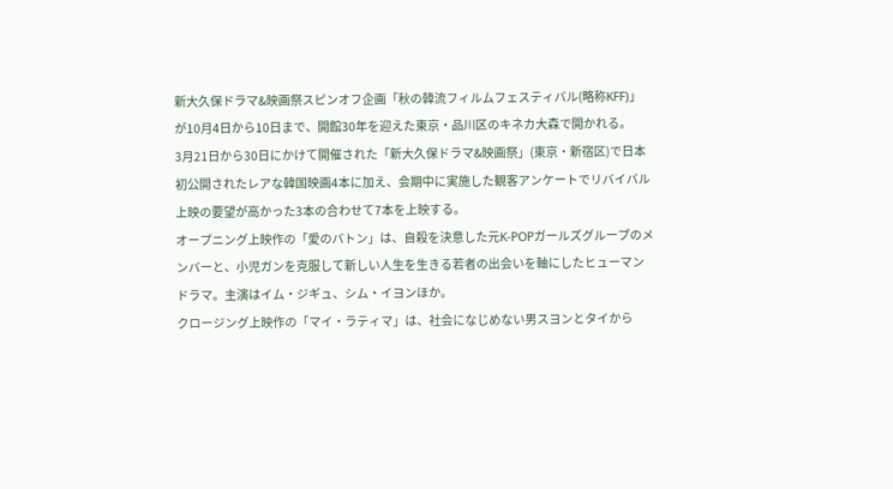新大久保ドラマ&映画祭スピンオフ企画「秋の韓流フィルムフェスティバル(略称KFF)」が10月4日から10日まで、開館30年を迎えた東京・品川区のキネカ大森で開かれる。
3月21日から30日にかけて開催された「新大久保ドラマ&映画祭」(東京・新宿区)で日本初公開されたレアな韓国映画4本に加え、会期中に実施した観客アンケートでリバイバル上映の要望が高かった3本の合わせて7本を上映する。
オープニング上映作の「愛のバトン」は、自殺を決意した元K‐POPガールズグループのメンバーと、小児ガンを克服して新しい人生を生きる若者の出会いを軸にしたヒューマンドラマ。主演はイム・ジギュ、シム・イヨンほか。
クロージング上映作の「マイ・ラティマ」は、社会になじめない男スヨンとタイから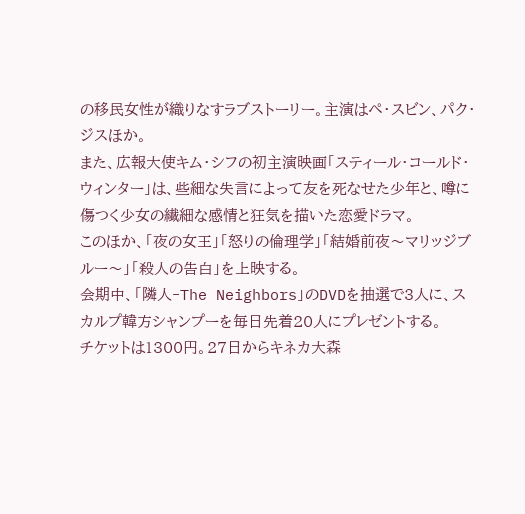の移民女性が織りなすラブストーリー。主演はペ・スビン、パク・ジスほか。
また、広報大使キム・シフの初主演映画「スティール・コールド・ウィンター」は、些細な失言によって友を死なせた少年と、噂に傷つく少女の繊細な感情と狂気を描いた恋愛ドラマ。
このほか、「夜の女王」「怒りの倫理学」「結婚前夜〜マリッジブルー〜」「殺人の告白」を上映する。
会期中、「隣人‐The Neighbors」のDVDを抽選で3人に、スカルプ韓方シャンプーを毎日先着20人にプレゼントする。
チケットは1300円。27日からキネカ大森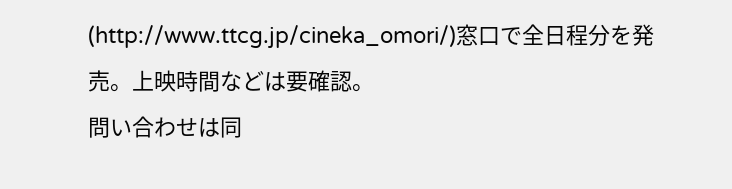(http://www.ttcg.jp/cineka_omori/)窓口で全日程分を発売。上映時間などは要確認。
問い合わせは同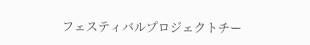フェスティバルプロジェクトチー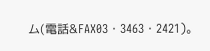ム(電話&FAX03・3463・2421)。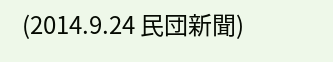(2014.9.24 民団新聞)